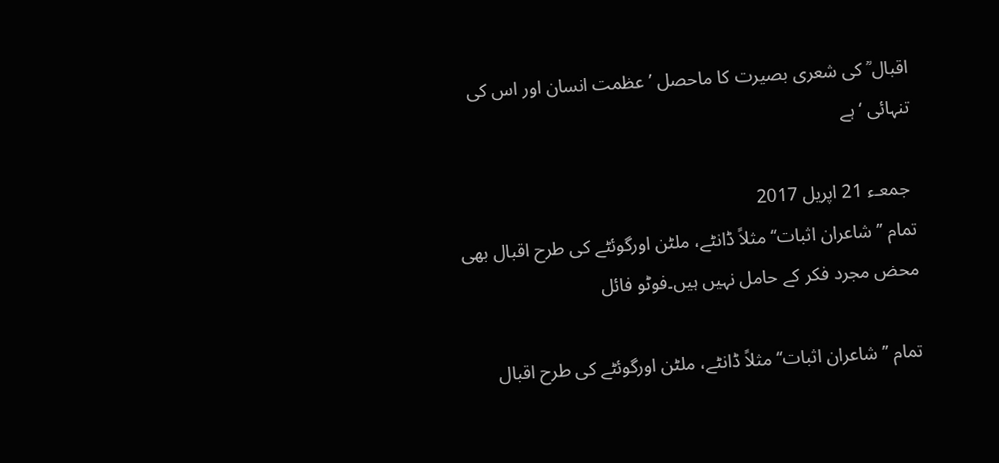اقبال ؒ کی شعری بصیرت کا ماحصل ’عظمت انسان اور اس کی تنہائی ‘ ہے

 جمعـء 21 اپريل 2017
تمام ’’شاعران اثبات‘‘ مثلاً ڈانٹے، ملٹن اورگوئٹے کی طرح اقبال بھی محض مجرد فکر کے حامل نہیں ہیں۔فوٹو فائل

تمام ’’شاعران اثبات‘‘ مثلاً ڈانٹے، ملٹن اورگوئٹے کی طرح اقبال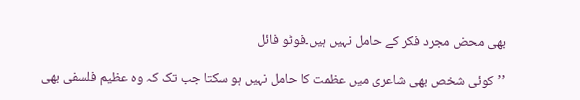بھی محض مجرد فکر کے حامل نہیں ہیں۔فوٹو فائل

’’کوئی شخص بھی شاعری میں عظمت کا حامل نہیں ہو سکتا جب تک کہ وہ عظیم فلسفی بھی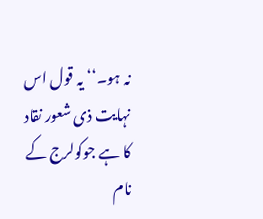نہ ہو۔‘‘ یہ قول اس نہایت ذی شعور نقاد کا ہے جوکولرج کے نام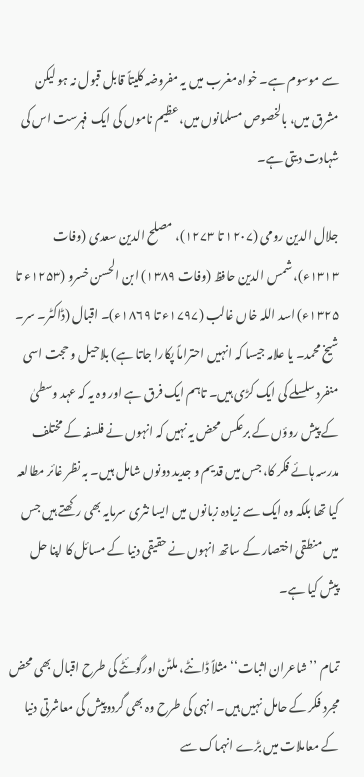سے موسوم ہے۔ خواہ مغرب میں یہ مفروضہ کلیتاً قابل قبول نہ ہو لیکن مشرق میں، بالخصوص مسلمانوں میں، عظیم ناموں کی ایک فہرست اس کی شہادت دیتی ہے۔

جلال الدین رومی (۱۲۰۷ تا ۱۲۷۳)، مصلح الدین سعدی (وفات ۱۳۱۳ء)، شمس الدین حافظ (وفات ۱۳۸۹) ابن الحسن خسرو (۱۲۵۳ء تا ۱۳۲۵ء) اسد اللہ خاں غالب (۱۷۹۷ء تا ۱۸۶۹ء)۔ اقبال (ڈاکٹر۔ سر۔ شیخ محمد۔ یا علامہ جیسا کہ انہیں احتراماً پکارا جاتا ہے) بلاحیل و حجت اسی منفرد سلسلے کی ایک کڑی ہیں۔ تاہم ایک فرق ہے اور وہ یہ کہ عہد وسطیٰ کے پیش روؤں کے برعکس محض یہ نہیں کہ انہوں نے فلسفہ کے مختلف مدرسہ ہائے فکر کا، جس میں قدیم و جدید دونوں شامل ہیں۔ بہ نظر غائر مطالعہ کیا تھا بلکہ وہ ایک سے زیادہ زبانوں میں ایسا نثری سرمایہ بھی رکھتے ہیں جس میں منطقی اختصار کے ساتھ انہوں نے حقیقی دنیا کے مسائل کا اپنا حل پیش کیا ہے۔

تمام ’’شاعران اثبات‘‘ مثلاً ڈانٹے، ملٹن اورگوئٹے کی طرح اقبال بھی محض مجرد فکر کے حامل نہیں ہیں۔ انہی کی طرح وہ بھی گردوپیش کی معاشرتی دنیا کے معاملات میں بڑے انہماک سے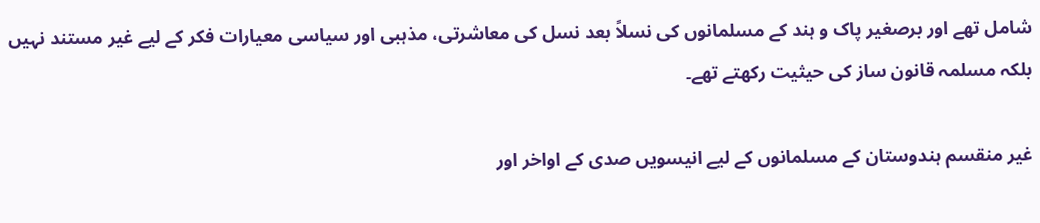شامل تھے اور برصغیر پاک و ہند کے مسلمانوں کی نسلاً بعد نسل کی معاشرتی، مذہبی اور سیاسی معیارات فکر کے لیے غیر مستند نہیں بلکہ مسلمہ قانون ساز کی حیثیت رکھتے تھے۔

غیر منقسم ہندوستان کے مسلمانوں کے لیے انیسویں صدی کے اواخر اور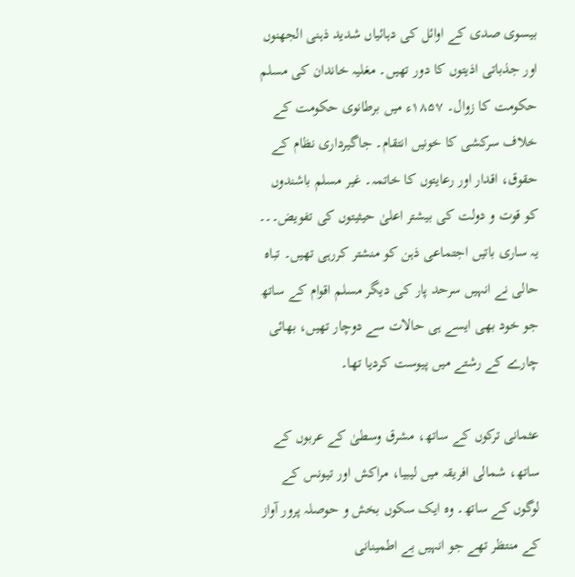بیسوی صدی کے اوائل کی دہائیاں شدید ذہنی الجھنوں اور جذباتی اذیتوں کا دور تھیں۔ مغلیہ خاندان کی مسلم حکومت کا زوال۔ ۱۸۵۷ء میں برطانوی حکومت کے خلاف سرکشی کا خونیں انتقام۔ جاگیرداری نظام کے حقوق، اقدار اور رعایتوں کا خاتمہ۔ غیر مسلم باشندوں کو قوت و دولت کی بیشتر اعلیٰ حیثیتوں کی تفویض۔۔۔ یہ ساری باتیں اجتماعی ذہن کو منشتر کررہی تھیں۔ تباہ حالی نے انہیں سرحد پار کی دیگر مسلم اقوام کے ساتھ جو خود بھی ایسے ہی حالات سے دوچار تھیں، بھائی چارے کے رشتے میں پیوست کردیا تھا۔

عثمانی ترکوں کے ساتھ، مشرق وسطیٰ کے عربوں کے ساتھ، شمالی افریقہ میں لیبیا، مراکش اور تیونس کے لوگوں کے ساتھ۔ وہ ایک سکوں بخش و حوصلہ پرور آواز کے منتظر تھے جو انہیں بے اطمینانی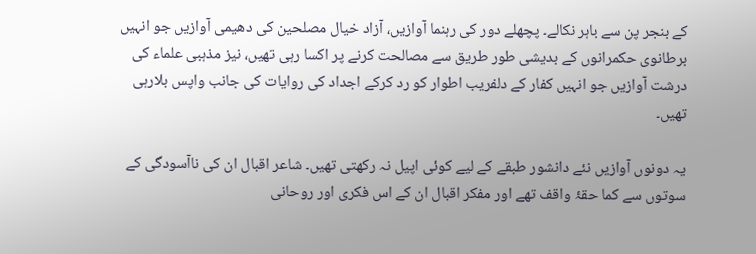کے بنجر پن سے باہر نکالے۔ پچھلے دور کی رہنما آوازیں، آزاد خیال مصلحین کی دھیمی آوازیں جو انہیں برطانوی حکمرانوں کے بدیشی طور طریق سے مصالحت کرنے پر اکسا رہی تھیں، نیز مذہبی علماء کی درشت آوازیں جو انہیں کفار کے دلفریب اطوار کو رد کرکے اجداد کی روایات کی جانب واپس بلارہی تھیں۔

یہ دونوں آوازیں نئے دانشور طبقے کے لیے کوئی اپیل نہ رکھتی تھیں۔ شاعر اقبال ان کی ناآسودگی کے سوتوں سے کما حقۂ واقف تھے اور مفکر اقبال ان کے اس فکری اور روحانی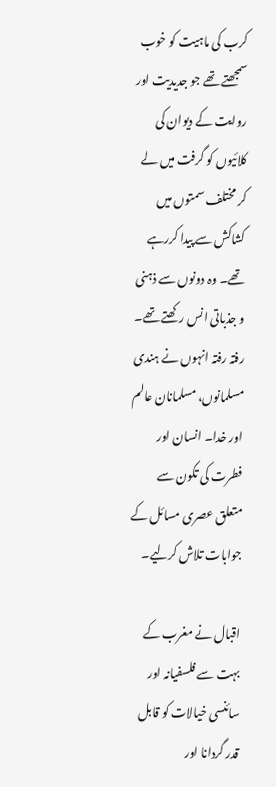کرب کی ماہیت کو خوب سمجھتے تھے جو جدیدیت اور روایت کے دیوان کی کلائیوں کو گرفت میں لے کر مختلف سمتوں میں کشاکش سے پیدا کررہے تھے۔ وہ دونوں سے ذہنی و جذباتی انس رکھتے تھے۔ رفتہ رفتہ انہوں نے ہندی مسلمانوں، مسلمانان عالم اور خدا۔ انسان اور فطرت کی تکون سے متعلق عصری مسائل کے جوابات تلاش کرلیے۔

اقبال نے مغرب کے بہت سے فلسفیانہ اور سائنسی خیالات کو قابل قدر گردانا اور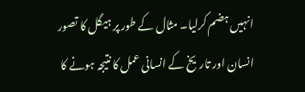انہیں ہضم کرلیا۔ مثال کے طور پر ہیگل کا تصور انسان اور تاریخ کے انسانی عمل کا نتیجہ ہونے کا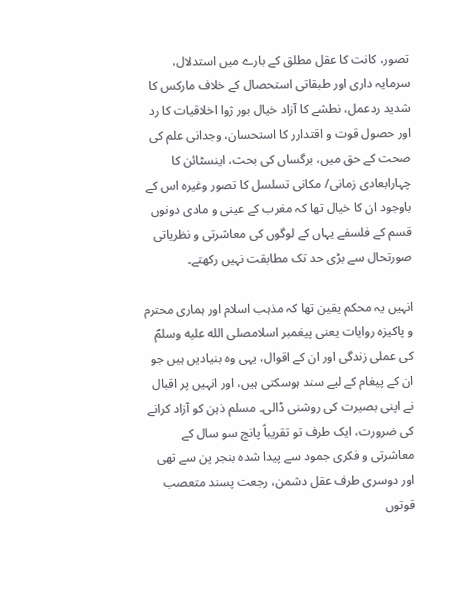تصور، کانت کا عقل مطلق کے بارے میں استدلال، سرمایہ داری اور طبقاتی استحصال کے خلاف مارکس کا شدید ردعمل، نطشے کا آزاد خیال بور ژوا اخلاقیات کا رد اور حصول قوت و اقتدارر کا استحسان، وجدانی علم کی صحت کے حق میں، برگساں کی بحث، اینسٹائن کا چہارابعادی زمانی/ مکانی تسلسل کا تصور وغیرہ اس کے باوجود ان کا خیال تھا کہ مغرب کے عینی و مادی دونوں قسم کے فلسفے یہاں کے لوگوں کی معاشرتی و نظریاتی صورتحال سے بڑی حد تک مطابقت نہیں رکھتے۔

انہیں یہ محکم یقین تھا کہ مذہب اسلام اور ہماری محترم و پاکیزہ روایات یعنی پیغمبر اسلامصلى الله عليه وسلمؐ کی عملی زندگی اور ان کے اقوال، یہی وہ بنیادیں ہیں جو ان کے پیغام کے لیے سند ہوسکتی ہیں، اور انہیں پر اقبال نے اپنی بصیرت کی روشنی ڈالی۔ مسلم ذہن کو آزاد کرانے کی ضرورت، ایک طرف تو تقریباً پانچ سو سال کے معاشرتی و فکری جمود سے پیدا شدہ بنجر پن سے تھی اور دوسری طرف عقل دشمن، رجعت پسند متعصب قوتوں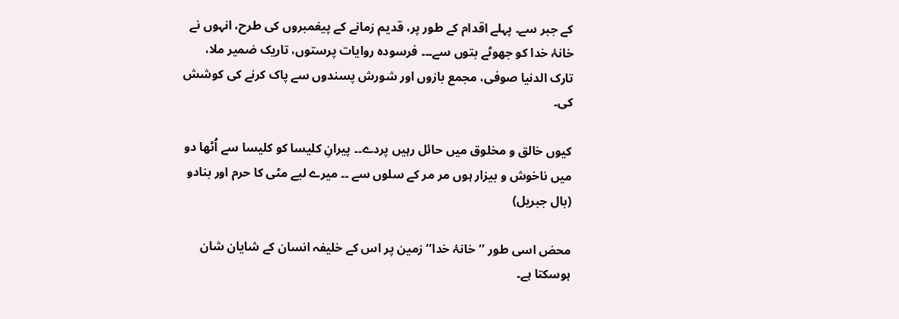کے جبر سے۔ پہلے اقدام کے طور پر، قدیم زمانے کے پیغمبروں کی طرح، انہوں نے خانۂ خدا کو جھوٹے بتوں سے۔۔۔ فرسودہ روایات پرستوں، تاریک ضمیر ملا، تارک الدنیا صوفی، مجمع بازوں اور شورش پسندوں سے پاک کرنے کی کوشش کی۔

کیوں خالق و مخلوق میں حائل رہیں پردے۔۔ پیرانِ کلیسا کو کلیسا سے اُٹھا دو
میں ناخوش و بیزار ہوں مر مر کے سلوں سے ۔۔ میرے لیے مٹی کا حرم اور بنادو
(بال جبریل)

محض اسی طور ’’خانۂ خدا‘‘ زمین پر اس کے خلیفہ انسان کے شایان شان ہوسکتا ہے۔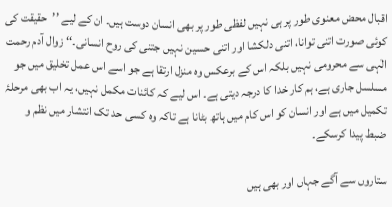اقبال محض معنوی طور پر ہی نہیں لفظی طور پر بھی انسان دوست ہیں۔ ان کے لیے ’’حقیقت کی کوئی صورت اتنی توانا، اتنی دلکشا اور اتنی حسین نہیں جتنی کی روح انسانی۔‘‘ زوال آدم رحمت الٰہی سے محرومی نہیں بلکہ اس کے برعکس وہ منزل ارتقا ہے جو اسے اس عمل تخلیق میں جو مسلسل جاری ہے، ہم کار خدا کا درجہ دیتی ہے۔ اس لیے کہ کائنات مکمل نہیں، یہ اب بھی مرحلۂ تکمیل میں ہے اور انسان کو اس کام میں ہاتھ بٹانا ہے تاکہ وہ کسی حد تک انتشار میں نظم و ضبط پیدا کرسکے۔

ستاروں سے آگے جہاں اور بھی ہیں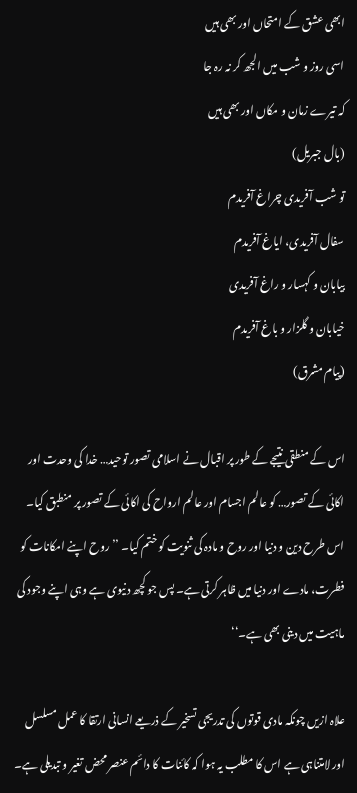ابھی عشق کے امتحاں اور بھی ہیں
اسی روز و شب میں الجھ کر نہ رہ جا
کہ تیرے زمان و مکاں اور بھی ہیں
(بال جبریل)
تو شب آفریدی چراغ آفریدم
سفال آفریدی، ایاغ آفریدم
بیابان و کہسار و راغ آفریدی
خیابان و گلزار و باغ آفریدم
(پیام مشرق)

اس کے منطقی نتیجے کے طور پر اقبال نے اسلامی تصور توحید… خدا کی وحدت اور اکائی کے تصور… کو عالم اجسام اور عالم ارواح کی اکائی کے تصور پر منطبق کیا۔ اس طرح دین و دنیا اور روح و مادہ کی ثنویت کو ختم کیا۔ ’’روح اپنے امکانات کو فطرت، مادے اور دنیا میں ظاہر کرتی ہے۔ پس جو کچھ دنیوی ہے وہی اپنے وجود کی ماہیت میں دینی بھی ہے۔‘‘

علاہ ازیں چونکہ مادی قوتوں کی تدریجی تسخیر کے ذریعے انسانی ارتقا کا عمل مسلسل اور لامتناہی ہے اس کا مطلب یہ ہوا کہ کائنات کا دائم عنصر محض تغیر و تبدیلی ہے۔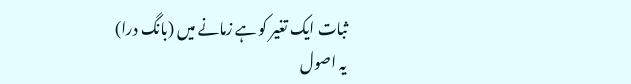ثبات ایک تغیر کو ہے زمانے میں (بانگ درا)
یہ اصول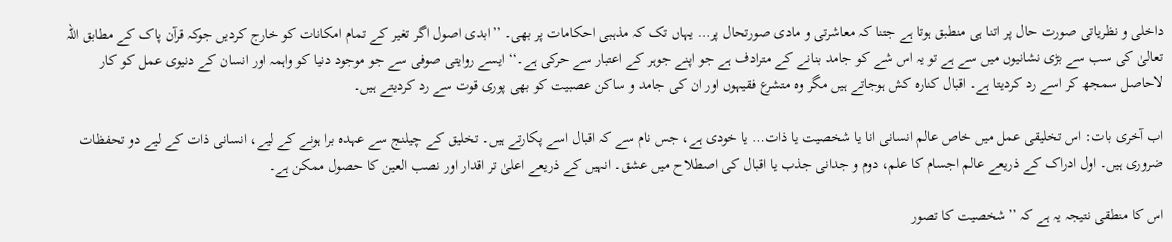داخلی و نظریاتی صورت حال پر اتنا ہی منطبق ہوتا ہے جتنا کہ معاشرتی و مادی صورتحال پر… یہاں تک کہ مذہبی احکامات پر بھی۔ ’’ابدی اصول اگر تغیر کے تمام امکانات کو خارج کردیں جوکہ قرآن پاک کے مطابق اللہ تعالیٰ کی سب سے بڑی نشانیوں میں سے ہے تو یہ اس شے کو جامد بنانے کے مترادف ہے جو اپنے جوہر کے اعتبار سے حرکی ہے۔‘‘ ایسے روایتی صوفی سے جو موجود دنیا کو واہمہ اور انسان کے دنیوی عمل کو کار لاحاصل سمجھ کر اسے رد کردیتا ہے۔ اقبال کنارہ کش ہوجاتے ہیں مگر وہ متشرع فقیہوں اور ان کی جامد و ساکن عصبیت کو بھی پوری قوت سے رد کردیتے ہیں۔

اب آخری بات: اس تخلیقی عمل میں خاص عالم انسانی انا یا شخصیت یا ذات… یا خودی ہے، جس نام سے کہ اقبال اسے پکارتے ہیں۔ تخلیق کے چیلنج سے عہدہ برا ہونے کے لیے، انسانی ذات کے لیے دو تحفظات ضروری ہیں۔ اول ادراک کے ذریعے عالم اجسام کا علم، دوم و جدانی جذب یا اقبال کی اصطلاح میں عشق۔ انہیں کے ذریعے اعلیٰ تر اقدار اور نصب العین کا حصول ممکن ہے۔

اس کا منطقی نتیجہ یہ ہے کہ ’’شخصیت کا تصور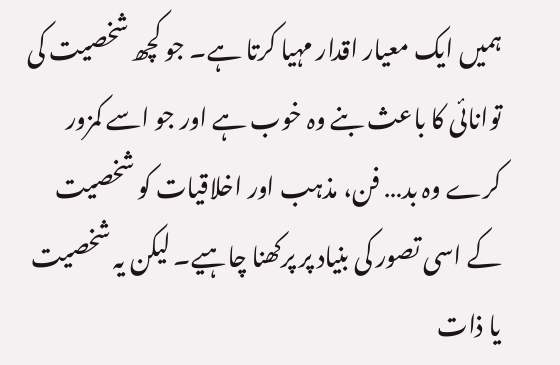ہمیں ایک معیار اقدار مہیا کرتا ہے۔ جو کچھ شخصیت کی توانائی کا باعث بنے وہ خوب ہے اور جو اسے کمزور کرے وہ بد… فن، مذہب اور اخلاقیات کو شخصیت کے اسی تصور کی بنیاد پر پرکھنا چاہیے۔ لیکن یہ شخصیت یا ذات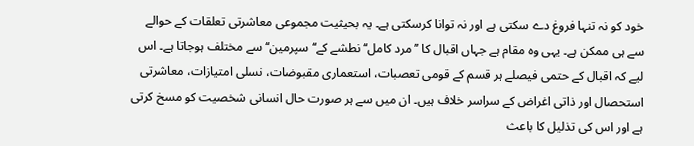خود کو نہ تنہا فروغ دے سکتی ہے اور نہ توانا کرسکتی ہے۔ یہ بحیثیت مجموعی معاشرتی تعلقات کے حوالے سے ہی ممکن ہے۔ یہی وہ مقام ہے جہاں اقبال کا ’’مرد کامل‘‘ نطشے کے‘‘ سپرمین‘‘ سے مختلف ہوجاتا ہے۔ اس لیے کہ اقبال کے حتمی فیصلے ہر قسم کے قومی تعصبات، استعماری مقبوضات، نسلی امتیازات، معاشرتی استحصال اور ذاتی اغراض کے سراسر خلاف ہیں۔ ان میں سے ہر صورت حال انسانی شخصیت کو مسخ کرتی ہے اور اس کی تذلیل کا باعث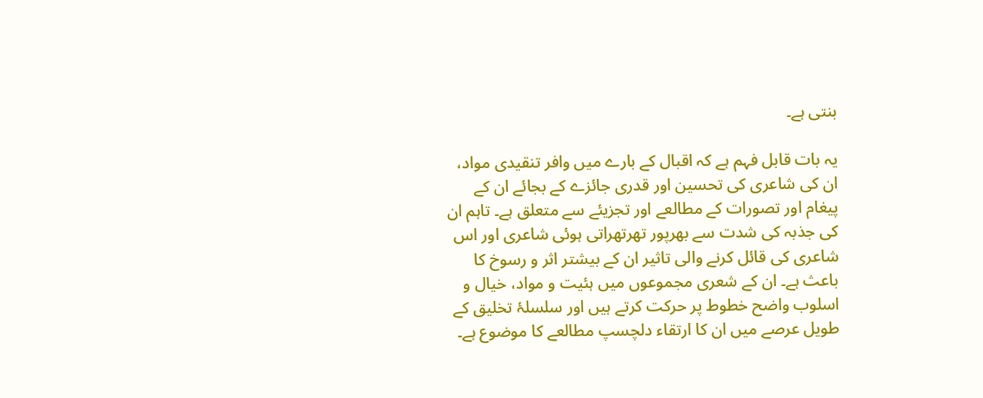بنتی ہے۔

یہ بات قابل فہم ہے کہ اقبال کے بارے میں وافر تنقیدی مواد، ان کی شاعری کی تحسین اور قدری جائزے کے بجائے ان کے پیغام اور تصورات کے مطالعے اور تجزیئے سے متعلق ہے۔ تاہم ان کی جذبہ کی شدت سے بھرپور تھرتھراتی ہوئی شاعری اور اس شاعری کی قائل کرنے والی تاثیر ان کے بیشتر اثر و رسوخ کا باعث ہے۔ ان کے شعری مجموعوں میں ہئیت و مواد، خیال و اسلوب واضح خطوط پر حرکت کرتے ہیں اور سلسلۂ تخلیق کے طویل عرصے میں ان کا ارتقاء دلچسپ مطالعے کا موضوع ہے۔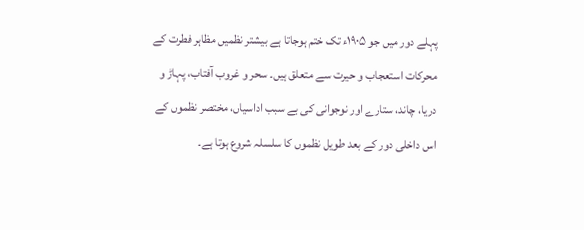پہلے دور میں جو ۱۹۰۵ء تک ختم ہوجاتا ہے بیشتر نظمیں مظاہر فطرت کے محرکات استعجاب و حیرت سے متعلق ہیں۔ سحر و غروب آفتاب، پہاڑ و دریا، چاند، ستارے اور نوجوانی کی بے سبب اداسیاں، مختصر نظموں کے اس داخلی دور کے بعد طویل نظموں کا سلسلہ شروع ہوتا ہے۔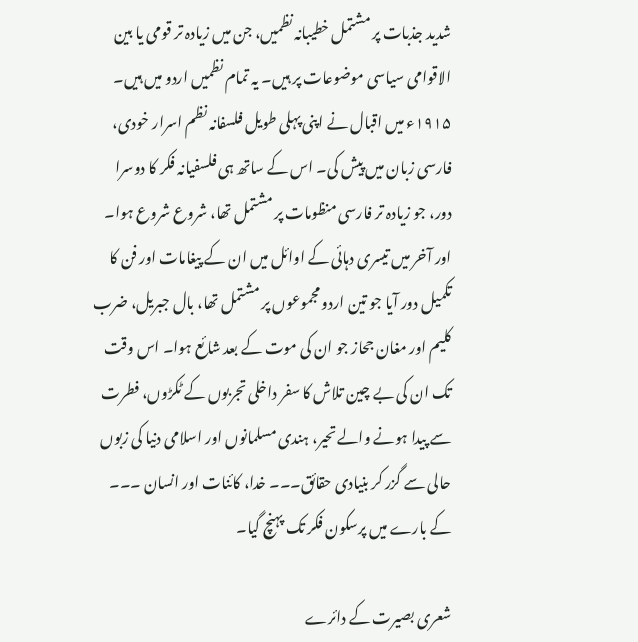شدید جذبات پر مشتمل خطیبانہ نظمیں، جن میں زیادہ تر قومی یا بین الاقوامی سیاسی موضوعات پر ہیں۔ یہ تمام نظمیں اردو میں ہیں۔ ۱۹۱۵ء میں اقبال نے اپنی پہلی طویل فلسفانہ نظم اسرار خودی، فارسی زبان میں پیش کی۔ اس کے ساتھ ہی فلسفیانہ فکر کا دوسرا دور، جو زیادہ تر فارسی منظومات پر مشتمل تھا، شروع شروع ہوا۔ اور آخر میں تیسری دہائی کے اوائل میں ان کے پیغامات اور فن کا تکمیل دور آیا جو تین اردو مجموعوں پر مشتمل تھا، بال جبریل، ضرب کلیم اور مغان جحاز جو ان کی موت کے بعد شائع ہوا۔ اس وقت تک ان کی بے چین تلاش کا سفر داخلی تجربوں کے ٹکڑوں، فطرت سے پیدا ہونے والے تحیر، ہندی مسلمانوں اور اسلامی دنیا کی زبوں حالی سے گزر کر بنیادی حقائق۔۔۔ خدا، کائنات اور انسان ۔۔۔ کے بارے میں پرسکون فکر تک پہنچ گیا۔

شعری بصیرت کے دائرے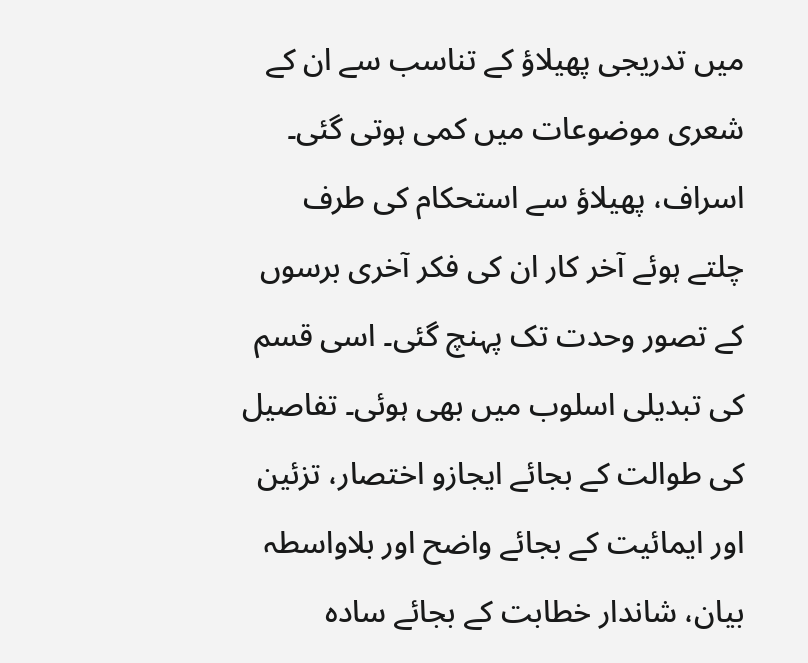میں تدریجی پھیلاؤ کے تناسب سے ان کے شعری موضوعات میں کمی ہوتی گئی۔ اسراف، پھیلاؤ سے استحکام کی طرف چلتے ہوئے آخر کار ان کی فکر آخری برسوں کے تصور وحدت تک پہنچ گئی۔ اسی قسم کی تبدیلی اسلوب میں بھی ہوئی۔ تفاصیل کی طوالت کے بجائے ایجازو اختصار، تزئین اور ایمائیت کے بجائے واضح اور بلاواسطہ بیان، شاندار خطابت کے بجائے سادہ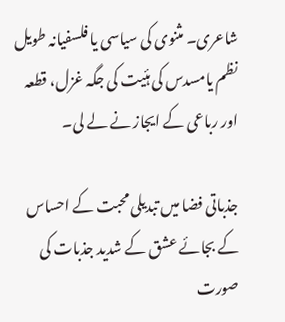شاعری۔ مثنوی کی سیاسی یا فلسفیانہ طویل نظم یامسدس کی ہئیت کی جگہ غزل، قطعہ اور رباعی کے ایجاز نے لے لی۔

جذباتی فضا میں تبدیلی محبت کے احساس کے بجائے عشق کے شدید جذبات کی صورت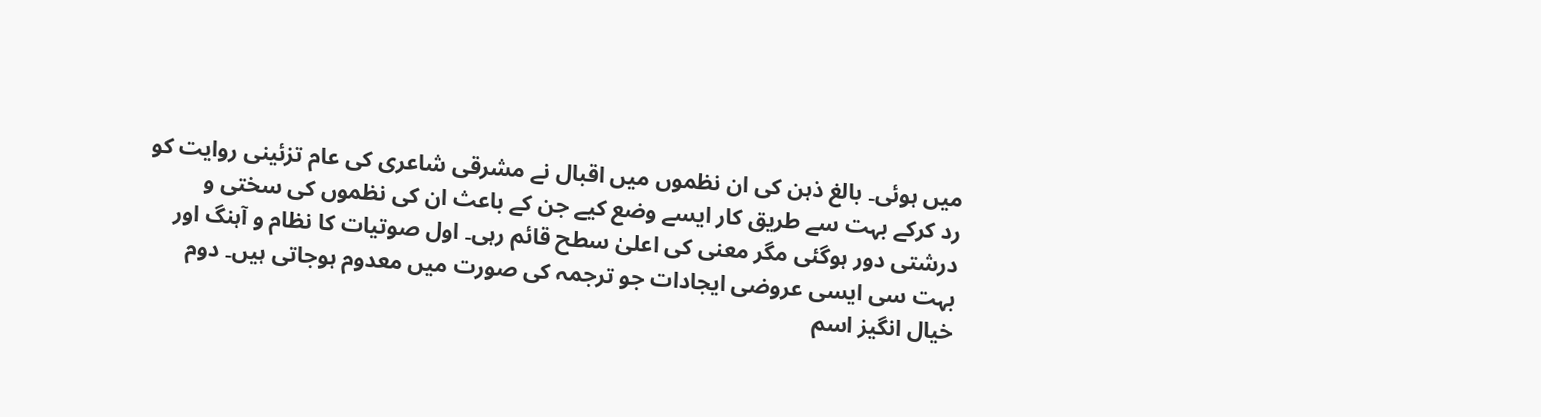میں ہوئی۔ بالغ ذہن کی ان نظموں میں اقبال نے مشرقی شاعری کی عام تزئینی روایت کو رد کرکے بہت سے طریق کار ایسے وضع کیے جن کے باعث ان کی نظموں کی سختی و درشتی دور ہوگئی مگر معنی کی اعلیٰ سطح قائم رہی۔ اول صوتیات کا نظام و آہنگ اور بہت سی ایسی عروضی ایجادات جو ترجمہ کی صورت میں معدوم ہوجاتی ہیں۔ دوم خیال انگیز اسم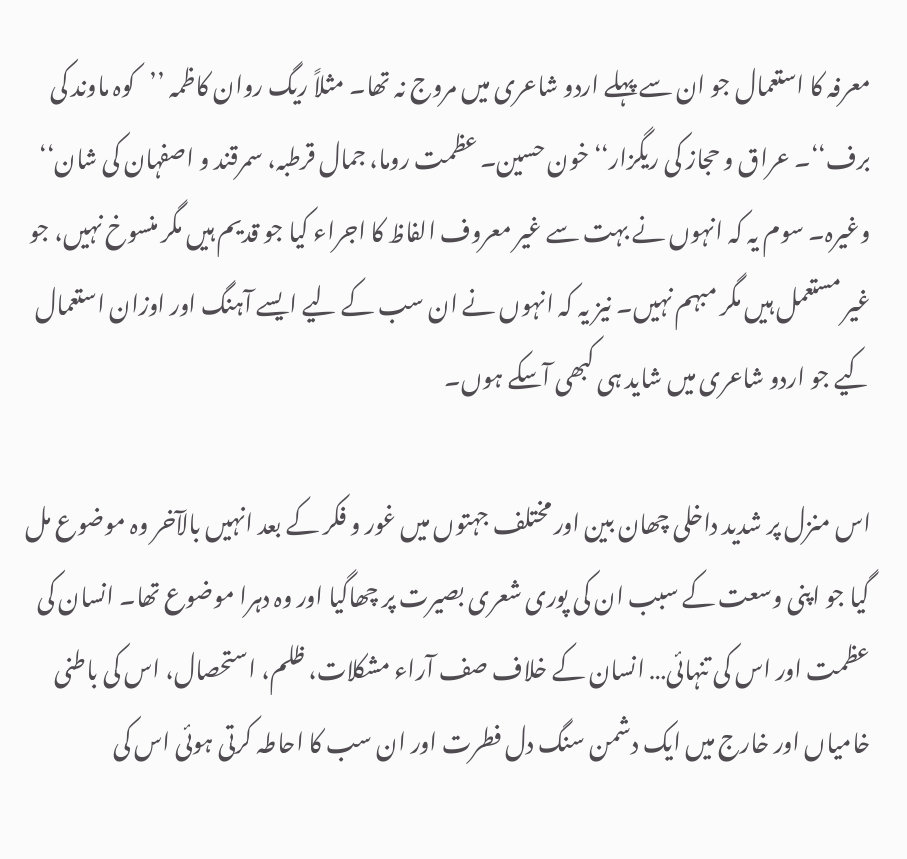معرفہ کا استعمال جو ان سے پہلے اردو شاعری میں مروج نہ تھا۔ مثلاً ریگ روان کاظمہ ’’کوہ ماوند کی برف‘‘۔ عراق و حجاز کی ریگزار‘‘ خون حسین۔ عظمت روما، جمال قرطبہ، سمرقند و اصفہان کی شان‘‘ وغیرہ۔ سوم یہ کہ انہوں نے بہت سے غیر معروف الفاظ کا اجراء کیا جو قدیم ہیں مگر منسوخ نہیں، جو غیر مستعمل ہیں مگر مبہم نہیں۔ نیز یہ کہ انہوں نے ان سب کے لیے ایسے آہنگ اور اوزان استعمال کیے جو اردو شاعری میں شاید ہی کبھی آسکے ہوں۔

اس منزل پر شدید داخلی چھان بین اور مختلف جہتوں میں غور و فکر کے بعد انہیں بالآخر وہ موضوع مل گیا جو اپنی وسعت کے سبب ان کی پوری شعری بصیرت پر چھاگیا اور وہ دہرا موضوع تھا۔ انسان کی عظمت اور اس کی تنہائی… انسان کے خلاف صف آراء مشکلات، ظلم، استحصال، اس کی باطنی خامیاں اور خارج میں ایک دشمن سنگ دل فطرت اور ان سب کا احاطہ کرتی ہوئی اس کی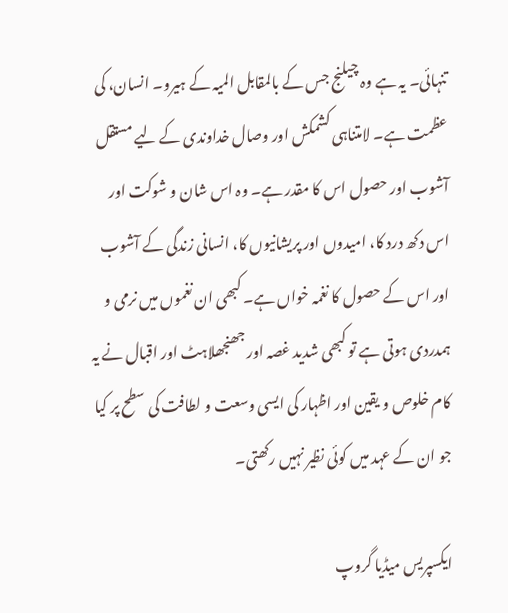تنہائی۔ یہ ہے وہ چیلنج جس کے بالمقابل المیہ کے ہیرو۔ انسان، کی عظمت ہے۔ لامتناہی کشمکش اور وصال خداوندی کے لیے مستقل آشوب اور حصول اس کا مقدر ہے۔ وہ اس شان و شوکت اور اس دکھ درد کا، امیدوں اور پریشانیوں کا، انسانی زندگی کے آشوب اور اس کے حصول کا نغمہ خواں ہے۔ کبھی ان نغموں میں نرمی و ہمدردی ہوتی ہے تو کبھی شدید غصہ اور جھنجھلاہٹ اور اقبال نے یہ کام خلوص و یقین اور اظہار کی ایسی وسعت و لطافت کی سطح پر کیا جو ان کے عہد میں کوئی نظیر نہیں رکھتی۔

ایکسپریس میڈیا گروپ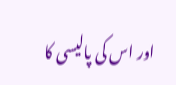اور اس کی پالیسی کا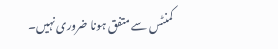کمنٹس سے متفق ہونا ضروری نہیں۔